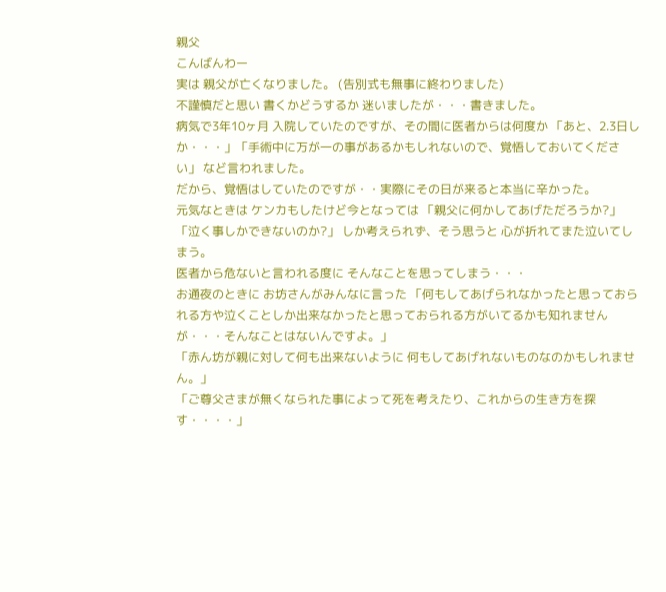親父
こんばんわー
実は 親父が亡くなりました。 (告別式も無事に終わりました)
不謹慎だと思い 書くかどうするか 迷いましたが・・・書きました。
病気で3年10ヶ月 入院していたのですが、その間に医者からは何度か 「あと、2.3日しか・・・」「手術中に万が一の事があるかもしれないので、覚悟しておいてください」 など言われました。
だから、覚悟はしていたのですが・・実際にその日が来ると本当に辛かった。
元気なときは ケンカもしたけど今となっては 「親父に何かしてあげただろうか?」
「泣く事しかできないのか?」 しか考えられず、そう思うと 心が折れてまた泣いてしまう。
医者から危ないと言われる度に そんなことを思ってしまう・・・
お通夜のときに お坊さんがみんなに言った 「何もしてあげられなかったと思っておられる方や泣くことしか出来なかったと思っておられる方がいてるかも知れませんが・・・そんなことはないんですよ。」
「赤ん坊が親に対して何も出来ないように 何もしてあげれないものなのかもしれません。」
「ご尊父さまが無くなられた事によって死を考えたり、これからの生き方を探す・・・・」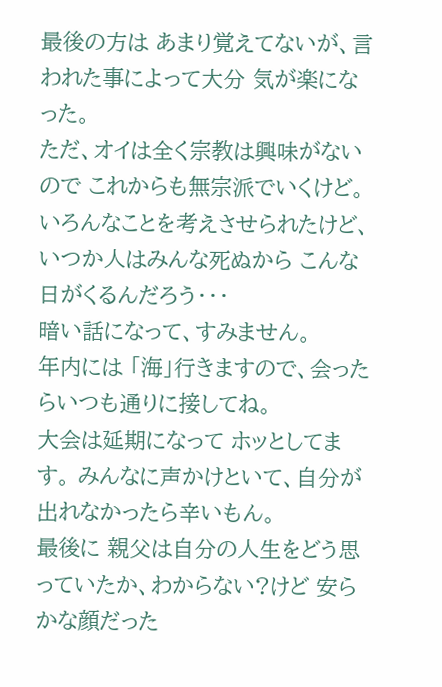最後の方は あまり覚えてないが、言われた事によって大分 気が楽になった。
ただ、オイは全く宗教は興味がないので これからも無宗派でいくけど。
いろんなことを考えさせられたけど、いつか人はみんな死ぬから こんな日がくるんだろう・・・
暗い話になって、すみません。
年内には 「海」行きますので、会ったらいつも通りに接してね。
大会は延期になって ホッとしてます。 みんなに声かけといて、自分が出れなかったら辛いもん。
最後に 親父は自分の人生をどう思っていたか、わからない?けど 安らかな顔だった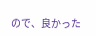ので、良かった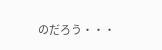のだろう・・・